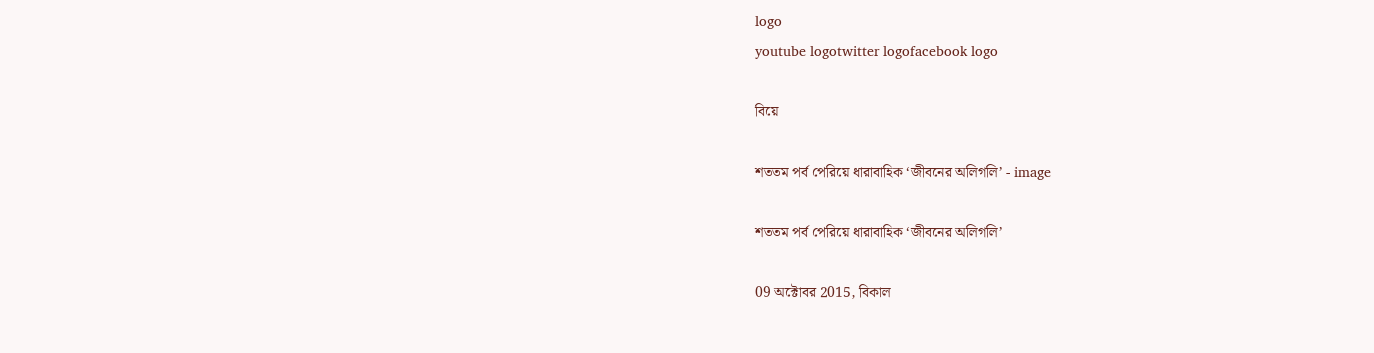logo
youtube logotwitter logofacebook logo

বিয়ে

শততম পর্ব পেরিয়ে ধারাবাহিক ‘জীবনের অলিগলি’ - image

শততম পর্ব পেরিয়ে ধারাবাহিক ‘জীবনের অলিগলি’

09 অক্টোবর 2015, বিকাল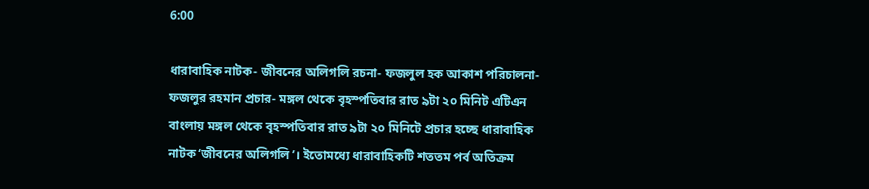6:00

ধারাবাহিক নাটক- জীবনের অলিগলি রচনা- ফজলুল হক আকাশ পরিচালনা- ফজলুর রহমান প্রচার- মঙ্গল থেকে বৃহস্পতিবার রাত ৯টা ২০ মিনিট এটিএন বাংলায় মঙ্গল থেকে বৃহস্পতিবার রাত ৯টা ২০ মিনিটে প্রচার হচ্ছে ধারাবাহিক নাটক ‘জীবনের অলিগলি’। ইতোমধ্যে ধারাবাহিকটি শততম পর্ব অতিক্রম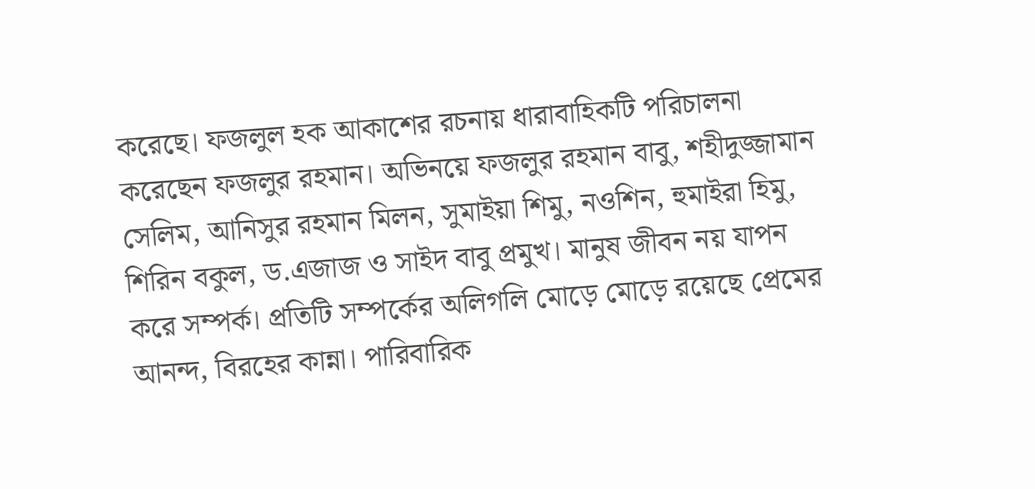করেছে। ফজলুল হক আকাশের রচনায় ধারাবাহিকটি পরিচালনা করেছেন ফজলুর রহমান। অভিনয়ে ফজলুর রহমান বাবু, শহীদুজ্জামান সেলিম, আনিসুর রহমান মিলন, সুমাইয়া শিমু, নওশিন, হুমাইরা হিমু, শিরিন বকুল, ড.এজাজ ও সাইদ বাবু প্রমুখ। মানুষ জীবন নয় যাপন করে সম্পর্ক। প্রতিটি সম্পর্কের অলিগলি মোড়ে মোড়ে রয়েছে প্রেমের আনন্দ, বিরহের কান্না। পারিবারিক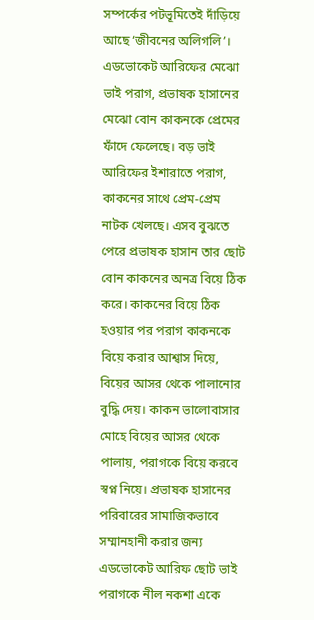সম্পর্কের পটভূমিতেই দাঁড়িয়ে আছে ‘জীবনের অলিগলি’। এডভোকেট আরিফের মেঝো ভাই পরাগ, প্রভাষক হাসানের মেঝো বোন কাকনকে প্রেমের ফাঁদে ফেলেছে। বড় ভাই আরিফের ইশারাতে পরাগ, কাকনের সাথে প্রেম-প্রেম নাটক খেলছে। এসব বুঝতে পেরে প্রভাষক হাসান তার ছোট বোন কাকনের অনত্র বিয়ে ঠিক করে। কাকনের বিয়ে ঠিক হওয়ার পর পরাগ কাকনকে বিয়ে করার আশ্বাস দিয়ে, বিয়ের আসর থেকে পালানোর বুদ্ধি দেয়। কাকন ভালোবাসার মোহে বিয়ের আসর থেকে পালায়, পরাগকে বিয়ে করবে স্বপ্ন নিয়ে। প্রভাষক হাসানের পরিবারের সামাজিকভাবে সম্মানহানী করার জন্য এডভোকেট আরিফ ছোট ভাই পরাগকে নীল নকশা একে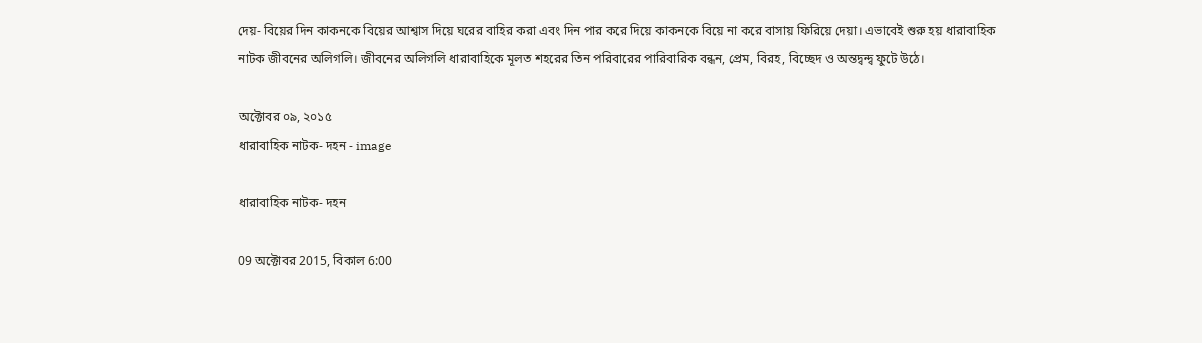দেয়- বিয়ের দিন কাকনকে বিয়ের আশ্বাস দিয়ে ঘরের বাহির করা এবং দিন পার করে দিয়ে কাকনকে বিয়ে না করে বাসায় ফিরিয়ে দেয়া। এভাবেই শুরু হয় ধারাবাহিক নাটক জীবনের অলিগলি। জীবনের অলিগলি ধারাবাহিকে মূলত শহরের তিন পরিবারের পারিবারিক বন্ধন, প্রেম, বিরহ, বিচ্ছেদ ও অন্তদ্বন্দ্ব ফুটে উঠে।

অক্টোবর ০৯, ২০১৫
ধারাবাহিক নাটক- দহন - image

ধারাবাহিক নাটক- দহন

09 অক্টোবর 2015, বিকাল 6:00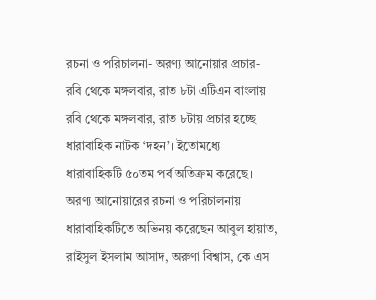রচনা ও পরিচালনা- অরণ্য আনোয়ার প্রচার- রবি থেকে মঙ্গলবার, রাত ৮টা এটিএন বাংলায় রবি থেকে মঙ্গলবার, রাত ৮টায় প্রচার হচ্ছে ধারাবাহিক নাটক ‘দহন’। ইতোমধ্যে ধারাবাহিকটি ৫০তম পর্ব অতিক্রম করেছে। অরণ্য আনোয়ারের রচনা ও পরিচালনায় ধারাবাহিকটিতে অভিনয় করেছেন আবুল হায়াত, রাইসুল ইসলাম আসাদ, অরুণা বিশ্বাস, কে এস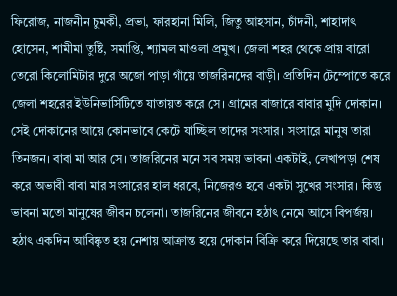ফিরোজ, নাজনীন চুমকী, প্রভা, ফারহানা মিলি, জিতু আহসান, চাঁদনী, শাহাদাৎ হোসেন, শামীমা তুষ্টি, সমাপ্তি, শ্যামল মাওলা প্রমুখ। জেলা শহর থেকে প্রায় বারো তেরো কিলোমিটার দুরে অজো পাড়া গাঁয়ে তাজরিনদের বাড়ী। প্রতিদিন টেম্পোতে করে জেলা শহরের ইউনিভার্সিটিতে যাতায়ত করে সে। গ্রামের বাজারে বাবার মুদি দোকান। সেই দোকানের আয়ে কোনভাবে কেটে যাচ্ছিল তাদের সংসার। সংসারে মানুষ তারা তিনজন। বাবা মা আর সে। তাজরিনের মনে সব সময় ভাবনা একটাই, লেখাপড়া শেষ করে অভাবী বাবা মার সংসারের হাল ধরবে, নিজেরও হবে একটা সুখের সংসার। কিন্তু ভাবনা মতো মানুষের জীবন চলেনা। তাজরিনের জীবনে হঠাৎ নেমে আসে বিপর্জয়। হঠাৎ একদিন আবিষ্কৃত হয় নেশায় আক্রান্ত হয়ে দোকান বিক্রি করে দিয়েছে তার বাবা।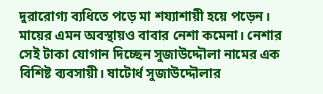দুরারোগ্য ব্যধিতে পড়ে মা শয্যাশায়ী হয়ে পড়েন। মায়ের এমন অবস্থায়ও বাবার নেশা কমেনা। নেশার সেই টাকা যোগান দিচ্ছেন সুজাউদ্দৌলা নামের এক বিশিষ্ট ব্যবসায়ী। ষাটোর্ধ সুজাউদ্দৌলার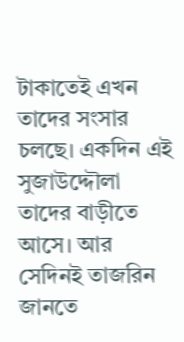টাকাতেই এখন তাদের সংসার চলছে। একদিন এই সুজাউদ্দৌলা তাদের বাড়ীতে আসে। আর সেদিনই তাজরিন জানতে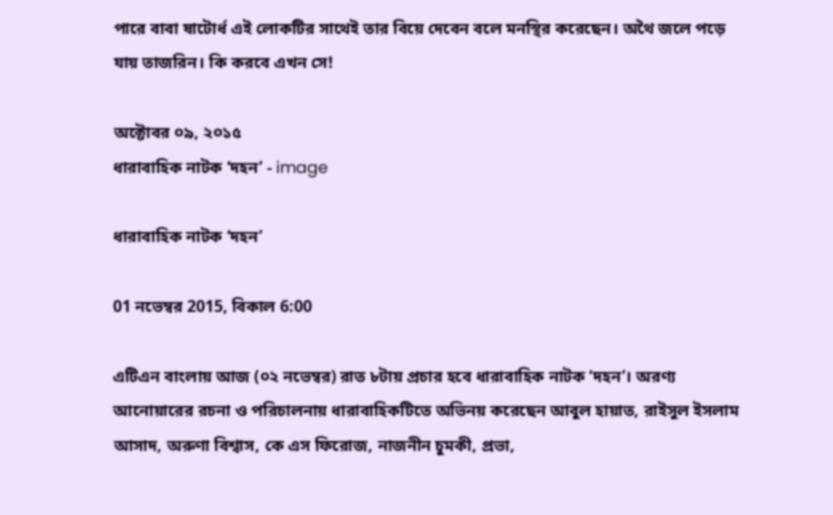পারে বাবা ষাটোর্ধ এই লোকটির সাথেই তার বিয়ে দেবেন বলে মনস্থির করেছেন। অথৈ জলে পড়ে যায় তাজরিন। কি করবে এখন সে!

অক্টোবর ০৯, ২০১৫
ধারাবাহিক নাটক ‘দহন’ - image

ধারাবাহিক নাটক ‘দহন’

01 নভেম্বর 2015, বিকাল 6:00

এটিএন বাংলায় আজ (০২ নভেম্বর) রাত ৮টায় প্রচার হবে ধারাবাহিক নাটক ‘দহন’। অরণ্য আনোয়ারের রচনা ও পরিচালনায় ধারাবাহিকটিতে অভিনয় করেছেন আবুল হায়াত, রাইসুল ইসলাম আসাদ, অরুণা বিশ্বাস, কে এস ফিরোজ, নাজনীন চুমকী, প্রভা,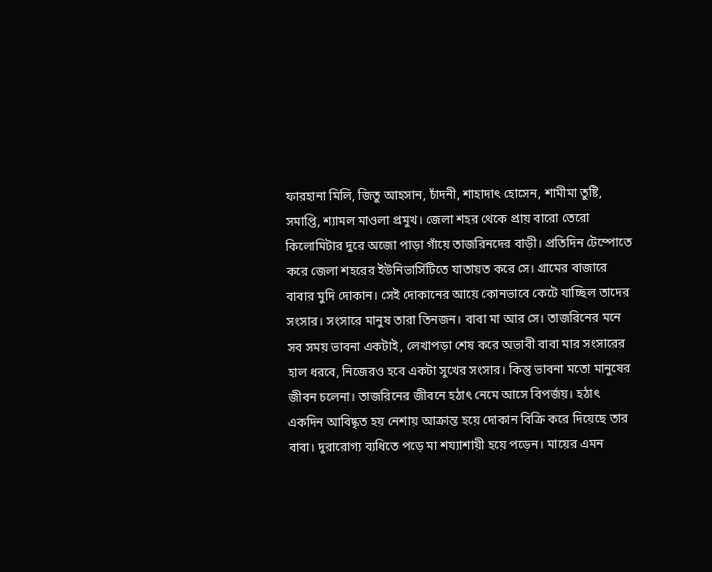ফারহানা মিলি, জিতু আহসান, চাঁদনী, শাহাদাৎ হোসেন, শামীমা তুষ্টি, সমাপ্তি, শ্যামল মাওলা প্রমুখ। জেলা শহর থেকে প্রায় বারো তেরো কিলোমিটার দুরে অজো পাড়া গাঁয়ে তাজরিনদের বাড়ী। প্রতিদিন টেম্পোতে করে জেলা শহরের ইউনিভার্সিটিতে যাতায়ত করে সে। গ্রামের বাজারে বাবার মুদি দোকান। সেই দোকানের আয়ে কোনভাবে কেটে যাচ্ছিল তাদের সংসার। সংসারে মানুষ তারা তিনজন। বাবা মা আর সে। তাজরিনের মনে সব সময় ভাবনা একটাই, লেখাপড়া শেষ করে অভাবী বাবা মার সংসারের হাল ধরবে, নিজেরও হবে একটা সুখের সংসার। কিন্তু ভাবনা মতো মানুষের জীবন চলেনা। তাজরিনের জীবনে হঠাৎ নেমে আসে বিপর্জয়। হঠাৎ একদিন আবিষ্কৃত হয় নেশায় আক্রান্ত হয়ে দোকান বিক্রি করে দিয়েছে তার বাবা। দুরারোগ্য ব্যধিতে পড়ে মা শয্যাশায়ী হয়ে পড়েন। মায়ের এমন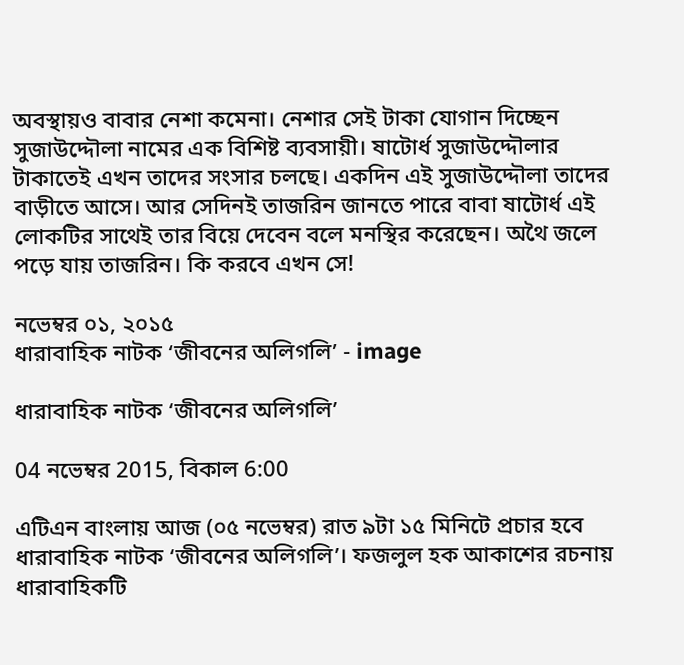অবস্থায়ও বাবার নেশা কমেনা। নেশার সেই টাকা যোগান দিচ্ছেন সুজাউদ্দৌলা নামের এক বিশিষ্ট ব্যবসায়ী। ষাটোর্ধ সুজাউদ্দৌলার টাকাতেই এখন তাদের সংসার চলছে। একদিন এই সুজাউদ্দৌলা তাদের বাড়ীতে আসে। আর সেদিনই তাজরিন জানতে পারে বাবা ষাটোর্ধ এই লোকটির সাথেই তার বিয়ে দেবেন বলে মনস্থির করেছেন। অথৈ জলে পড়ে যায় তাজরিন। কি করবে এখন সে!

নভেম্বর ০১, ২০১৫
ধারাবাহিক নাটক ‘জীবনের অলিগলি’ - image

ধারাবাহিক নাটক ‘জীবনের অলিগলি’

04 নভেম্বর 2015, বিকাল 6:00

এটিএন বাংলায় আজ (০৫ নভেম্বর) রাত ৯টা ১৫ মিনিটে প্রচার হবে ধারাবাহিক নাটক ‘জীবনের অলিগলি’। ফজলুল হক আকাশের রচনায় ধারাবাহিকটি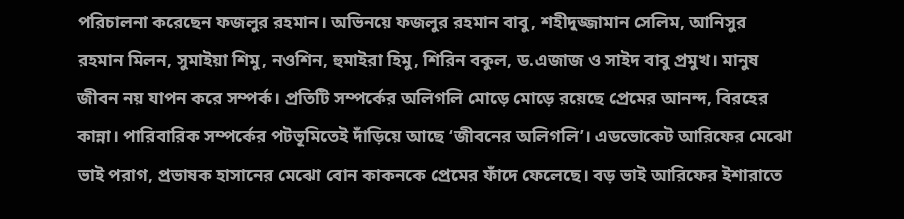পরিচালনা করেছেন ফজলুর রহমান। অভিনয়ে ফজলুর রহমান বাবু, শহীদুজ্জামান সেলিম, আনিসুর রহমান মিলন, সুমাইয়া শিমু, নওশিন, হুমাইরা হিমু, শিরিন বকুল, ড.এজাজ ও সাইদ বাবু প্রমুখ। মানুষ জীবন নয় যাপন করে সম্পর্ক। প্রতিটি সম্পর্কের অলিগলি মোড়ে মোড়ে রয়েছে প্রেমের আনন্দ, বিরহের কান্না। পারিবারিক সম্পর্কের পটভূমিতেই দাঁড়িয়ে আছে ‘জীবনের অলিগলি’। এডভোকেট আরিফের মেঝো ভাই পরাগ, প্রভাষক হাসানের মেঝো বোন কাকনকে প্রেমের ফাঁদে ফেলেছে। বড় ভাই আরিফের ইশারাতে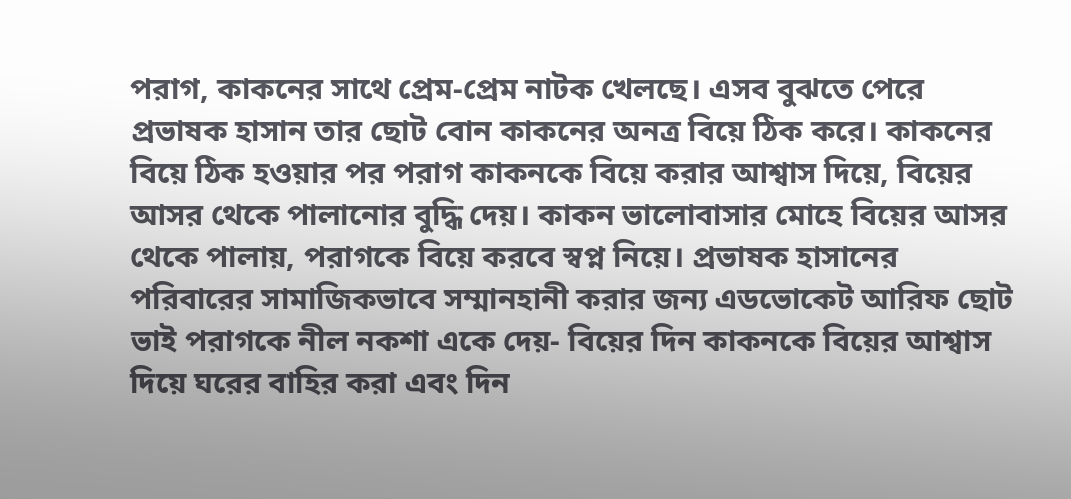পরাগ, কাকনের সাথে প্রেম-প্রেম নাটক খেলছে। এসব বুঝতে পেরে প্রভাষক হাসান তার ছোট বোন কাকনের অনত্র বিয়ে ঠিক করে। কাকনের বিয়ে ঠিক হওয়ার পর পরাগ কাকনকে বিয়ে করার আশ্বাস দিয়ে, বিয়ের আসর থেকে পালানোর বুদ্ধি দেয়। কাকন ভালোবাসার মোহে বিয়ের আসর থেকে পালায়, পরাগকে বিয়ে করবে স্বপ্ন নিয়ে। প্রভাষক হাসানের পরিবারের সামাজিকভাবে সম্মানহানী করার জন্য এডভোকেট আরিফ ছোট ভাই পরাগকে নীল নকশা একে দেয়- বিয়ের দিন কাকনকে বিয়ের আশ্বাস দিয়ে ঘরের বাহির করা এবং দিন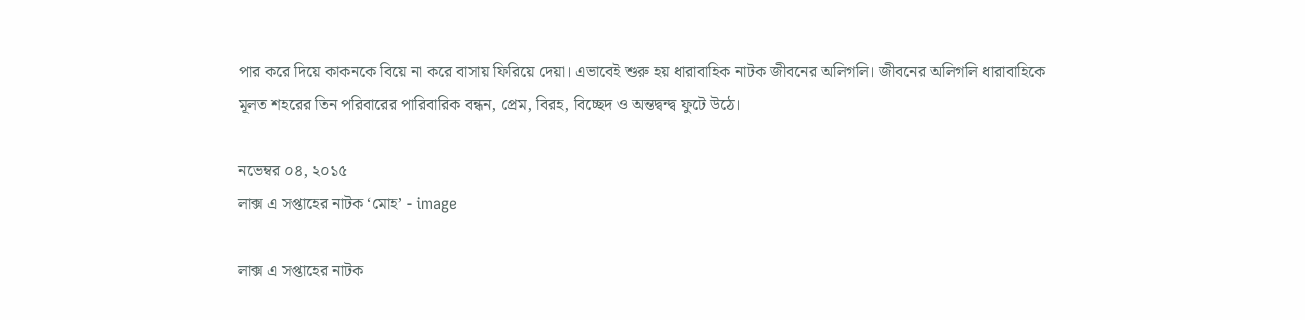পার করে দিয়ে কাকনকে বিয়ে না করে বাসায় ফিরিয়ে দেয়া। এভাবেই শুরু হয় ধারাবাহিক নাটক জীবনের অলিগলি। জীবনের অলিগলি ধারাবাহিকে মূলত শহরের তিন পরিবারের পারিবারিক বন্ধন, প্রেম, বিরহ, বিচ্ছেদ ও অন্তদ্বন্দ্ব ফুটে উঠে।

নভেম্বর ০৪, ২০১৫
লাক্স এ সপ্তাহের নাটক ‘মোহ’ - image

লাক্স এ সপ্তাহের নাটক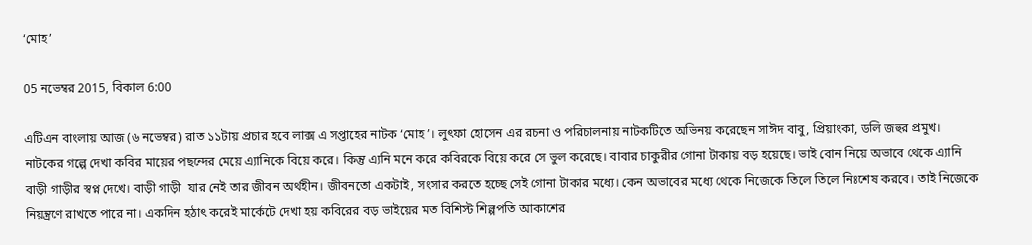‘মোহ’

05 নভেম্বর 2015, বিকাল 6:00

এটিএন বাংলায় আজ (৬ নভেম্বর) রাত ১১টায় প্রচার হবে লাক্স এ সপ্তাহের নাটক ‘মোহ’। লুৎফা হোসেন এর রচনা ও পরিচালনায় নাটকটিতে অভিনয় করেছেন সাঈদ বাবু, প্রিয়াংকা, ডলি জহুর প্রমুখ। নাটকের গল্পে দেখা কবির মায়ের পছন্দের মেয়ে এ্যানিকে বিয়ে করে। কিন্তু এ্যনি মনে করে কবিরকে বিয়ে করে সে ভুল করেছে। বাবার চাকুরীর গোনা টাকায় বড় হয়েছে। ভাই বোন নিয়ে অভাবে থেকে এ্যানি বাড়ী গাড়ীর স্বপ্ন দেখে। বাড়ী গাড়ী  যার নেই তার জীবন অর্থহীন। জীবনতো একটাই, সংসার করতে হচ্ছে সেই গোনা টাকার মধ্যে। কেন অভাবের মধ্যে থেকে নিজেকে তিলে তিলে নিঃশেষ করবে। তাই নিজেকে নিয়ন্ত্রণে রাখতে পারে না। একদিন হঠাৎ করেই মার্কেটে দেখা হয় কবিরের বড় ভাইয়ের মত বিশিস্ট শিল্পপতি আকাশের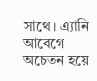সাথে। এ্যানি আবেগে অচেতন হয়ে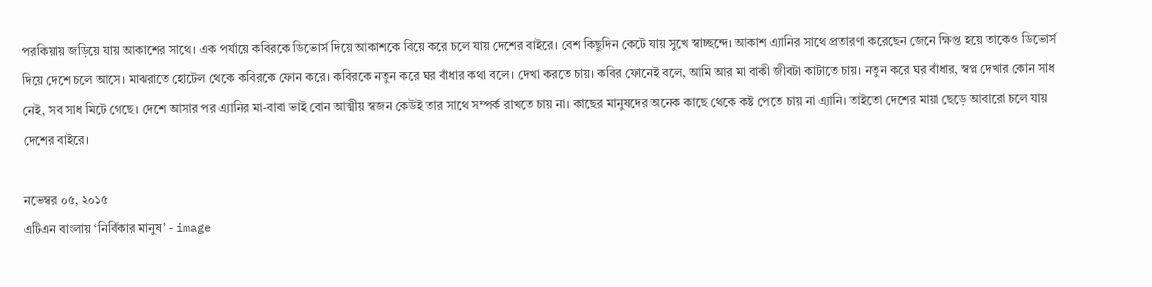পরকিয়ায় জড়িয়ে যায় আকাশের সাথে। এক পর্যায়ে কবিরকে ডিভোর্স দিয়ে আকাশকে বিয়ে করে চলে যায় দেশের বাইরে। বেশ কিছুদিন কেটে যায় সুখে স্বাচ্ছন্দে। আকাশ এ্যানির সাথে প্রতারণা করেছেন জেনে ক্ষিপ্ত হয়ে তাকেও ডিভোর্স দিয়ে দেশে চলে আসে। মাঝরাতে হোটেল থেকে কবিরকে ফোন করে। কবিরকে নতুন করে ঘর বাঁধার কথা বলে। দেখা করতে চায়। কবির ফোনেই বলে, আমি আর মা বাকী জীবটা কাটাতে চায়। নতুন করে ঘর বাঁধার, স্বপ্ন দেখার কোন সাধ নেই, সব সাধ মিটে গেছে। দেশে আসার পর এ্যানির মা-বাবা ভাই বোন আত্মীয় স্বজন কেউই তার সাথে সম্পর্ক রাখতে চায় না। কাছের মানুষদের অনেক কাছে থেকে কষ্ট পেতে চায় না এ্যানি। তাইতো দেশের মায়া ছেড়ে আবারো চলে যায় দেশের বাইরে।

নভেম্বর ০৫, ২০১৫
এটিএন বাংলায় ‘নির্বিকার মানুষ’ - image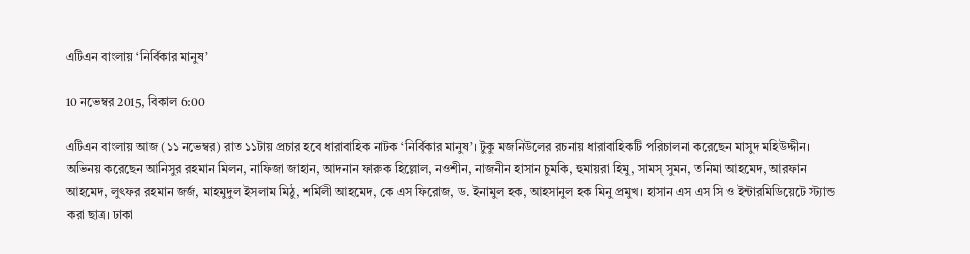এটিএন বাংলায় ‘নির্বিকার মানুষ’

10 নভেম্বর 2015, বিকাল 6:00

এটিএন বাংলায় আজ (১১ নভেম্বর) রাত ১১টায় প্রচার হবে ধারাবাহিক নাটক ‘নির্বিকার মানুষ’। টুকু মজনিউলের রচনায় ধারাবাহিকটি পরিচালনা করেছেন মাসুদ মহিউদ্দীন। অভিনয় করেছেন আনিসুর রহমান মিলন, নাফিজা জাহান, আদনান ফারুক হিল্লোল, নওশীন, নাজনীন হাসান চুমকি, হুমায়রা হিমু, সামস্ সুমন, তনিমা আহমেদ, আরফান আহমেদ, লুৎফর রহমান জর্জ, মাহমুদুল ইসলাম মিঠু, শর্মিলী আহমেদ, কে এস ফিরোজ, ড. ইনামুল হক, আহসানুল হক মিনু প্রমুখ। হাসান এস এস সি ও ইন্টারমিডিয়েটে স্ট্যান্ড করা ছাত্র। ঢাকা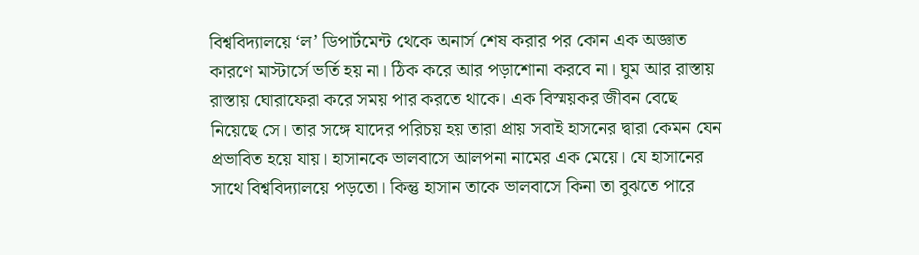বিশ্ববিদ্যালয়ে ‘ল’ ডিপার্টমেন্ট থেকে অনার্স শেষ করার পর কোন এক অজ্ঞাত কারণে মাস্টার্সে ভর্তি হয় না। ঠিক করে আর পড়াশোনা করবে না। ঘুম আর রাস্তায় রাস্তায় ঘোরাফেরা করে সময় পার করতে থাকে। এক বিস্ময়কর জীবন বেছে নিয়েছে সে। তার সঙ্গে যাদের পরিচয় হয় তারা প্রায় সবাই হাসনের দ্বারা কেমন যেন প্রভাবিত হয়ে যায়। হাসানকে ভালবাসে আলপনা নামের এক মেয়ে। যে হাসানের সাথে বিশ্ববিদ্যালয়ে পড়তো। কিন্তু হাসান তাকে ভালবাসে কিনা তা বুঝতে পারে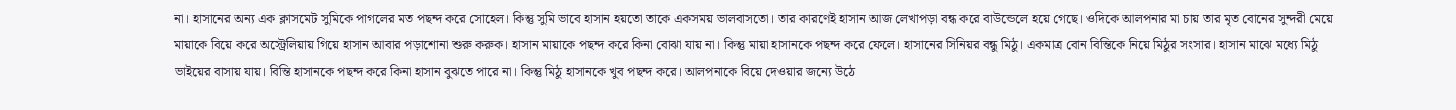না। হাসানের অন্য এক ক্লাসমেট সুমিকে পাগলের মত পছন্দ করে সোহেল। কিন্তু সুমি ভাবে হাসান হয়তো তাকে একসময় ভালবাসতো। তার কারণেই হাসান আজ লেখাপড়া বন্ধ করে বাউন্ডেলে হয়ে গেছে। ওদিকে আলপনার মা চায় তার মৃত বোনের সুন্দরী মেয়ে মায়াকে বিয়ে করে অস্ট্রেলিয়ায় গিয়ে হাসান আবার পড়াশোনা শুরু করুক। হাসান মায়াকে পছন্দ করে কিনা বোঝা যায় না। কিন্তু মায়া হাসানকে পছন্দ করে ফেলে। হাসানের সিনিয়র বন্ধু মিঠু। একমাত্র বোন বিন্তিকে নিয়ে মিঠুর সংসার। হাসান মাঝে মধ্যে মিঠু ভাইয়ের বাসায় যায়। বিন্তি হাসানকে পছন্দ করে কিনা হাসান বুঝতে পারে না। কিন্তু মিঠু হাসানকে খুব পছন্দ করে। আলপনাকে বিয়ে দেওয়ার জন্যে উঠে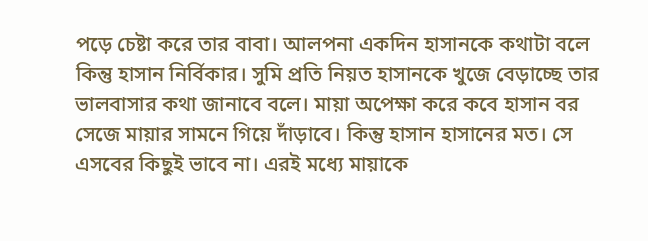পড়ে চেষ্টা করে তার বাবা। আলপনা একদিন হাসানকে কথাটা বলে কিন্তু হাসান নির্বিকার। সুমি প্রতি নিয়ত হাসানকে খুজে বেড়াচ্ছে তার ভালবাসার কথা জানাবে বলে। মায়া অপেক্ষা করে কবে হাসান বর সেজে মায়ার সামনে গিয়ে দাঁড়াবে। কিন্তু হাসান হাসানের মত। সে এসবের কিছুই ভাবে না। এরই মধ্যে মায়াকে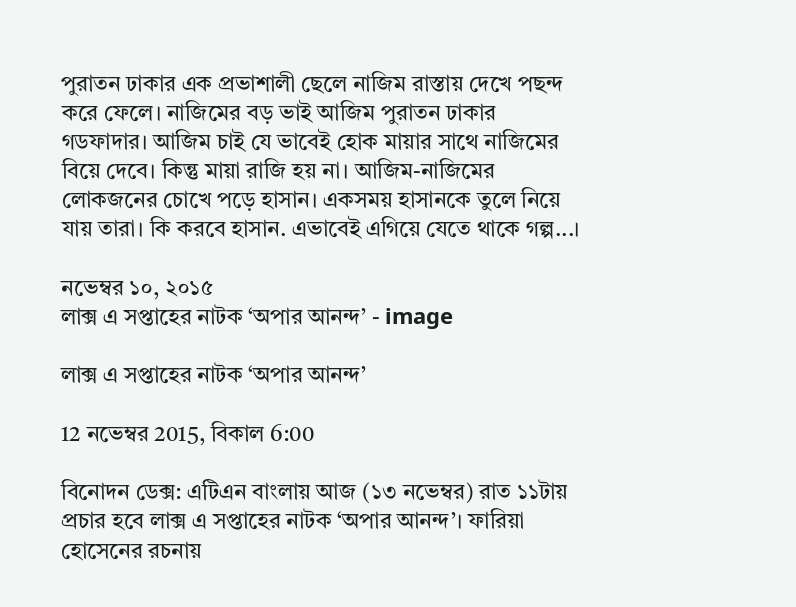পুরাতন ঢাকার এক প্রভাশালী ছেলে নাজিম রাস্তায় দেখে পছন্দ করে ফেলে। নাজিমের বড় ভাই আজিম পুরাতন ঢাকার গডফাদার। আজিম চাই যে ভাবেই হোক মায়ার সাথে নাজিমের বিয়ে দেবে। কিন্তু মায়া রাজি হয় না। আজিম-নাজিমের লোকজনের চোখে পড়ে হাসান। একসময় হাসানকে তুলে নিয়ে যায় তারা। কি করবে হাসান. এভাবেই এগিয়ে যেতে থাকে গল্প...।

নভেম্বর ১০, ২০১৫
লাক্স এ সপ্তাহের নাটক ‘অপার আনন্দ’ - image

লাক্স এ সপ্তাহের নাটক ‘অপার আনন্দ’

12 নভেম্বর 2015, বিকাল 6:00

বিনোদন ডেক্স: এটিএন বাংলায় আজ (১৩ নভেম্বর) রাত ১১টায় প্রচার হবে লাক্স এ সপ্তাহের নাটক ‘অপার আনন্দ’। ফারিয়া হোসেনের রচনায়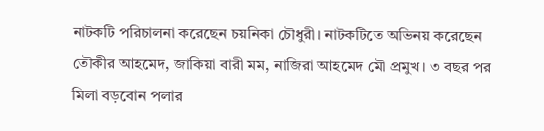নাটকটি পরিচালনা করেছেন চয়নিকা চৌধুরী। নাটকটিতে অভিনয় করেছেন তৌকীর আহমেদ, জাকিয়া বারী মম, নাজিরা আহমেদ মৌ প্রমুখ। ৩ বছর পর মিলা বড়বোন পলার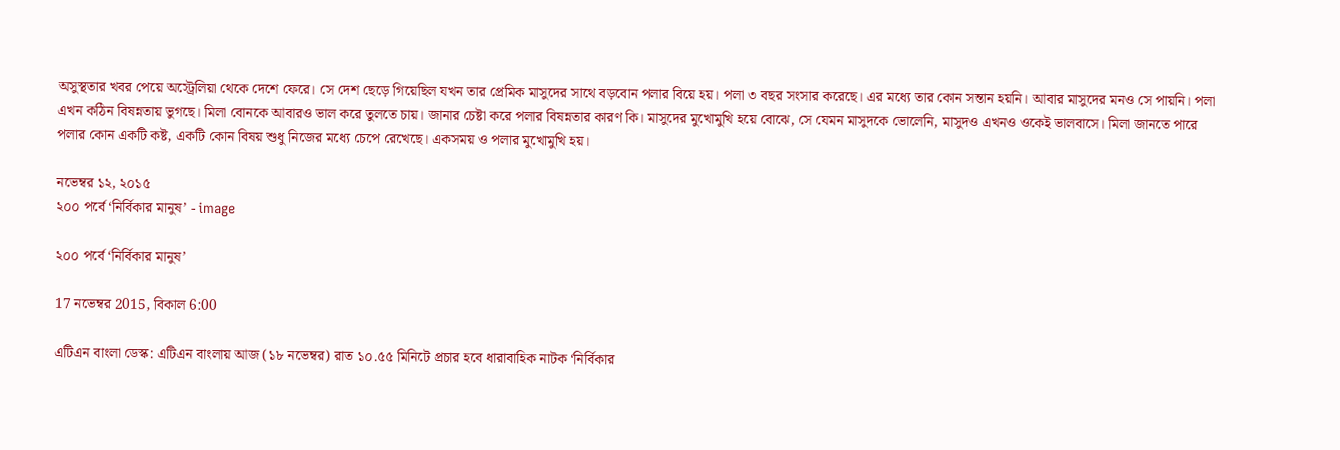অসুস্থতার খবর পেয়ে অস্ট্রেলিয়া থেকে দেশে ফেরে। সে দেশ ছেড়ে গিয়েছিল যখন তার প্রেমিক মাসুদের সাথে বড়বোন পলার বিয়ে হয়। পলা ৩ বছর সংসার করেছে। এর মধ্যে তার কোন সন্তান হয়নি। আবার মাসুদের মনও সে পায়নি। পলা এখন কঠিন বিষন্নতায় ভুগছে। মিলা বোনকে আবারও ভাল করে তুলতে চায়। জানার চেষ্টা করে পলার বিষন্নতার কারণ কি। মাসুদের মুখোমুখি হয়ে বোঝে, সে যেমন মাসুদকে ভোলেনি, মাসুদও এখনও ওকেই ভালবাসে। মিলা জানতে পারে পলার কোন একটি কষ্ট, একটি কোন বিষয় শুধু নিজের মধ্যে চেপে রেখেছে। একসময় ও পলার মুখোমুখি হয়।

নভেম্বর ১২, ২০১৫
২০০ পর্বে ‘নির্বিকার মানুষ’ - image

২০০ পর্বে ‘নির্বিকার মানুষ’

17 নভেম্বর 2015, বিকাল 6:00

এটিএন বাংলা ডেস্ক: এটিএন বাংলায় আজ (১৮ নভেম্বর) রাত ১০.৫৫ মিনিটে প্রচার হবে ধারাবাহিক নাটক ‘নির্বিকার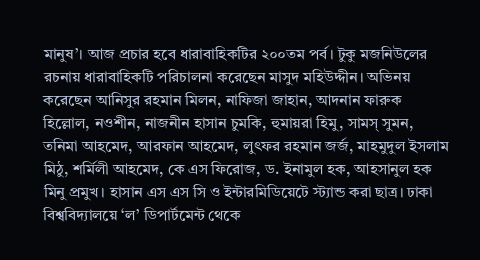মানুষ’। আজ প্রচার হবে ধারাবাহিকটির ২০০তম পর্ব। টুকু মজনিউলের রচনায় ধারাবাহিকটি পরিচালনা করেছেন মাসুদ মহিউদ্দীন। অভিনয় করেছেন আনিসুর রহমান মিলন, নাফিজা জাহান, আদনান ফারুক হিল্লোল, নওশীন, নাজনীন হাসান চুমকি, হুমায়রা হিমু, সামস্ সুমন, তনিমা আহমেদ, আরফান আহমেদ, লুৎফর রহমান জর্জ, মাহমুদুল ইসলাম মিঠু, শর্মিলী আহমেদ, কে এস ফিরোজ, ড. ইনামুল হক, আহসানুল হক মিনু প্রমুখ। হাসান এস এস সি ও ইন্টারমিডিয়েটে স্ট্যান্ড করা ছাত্র। ঢাকা বিশ্ববিদ্যালয়ে ‘ল’ ডিপার্টমেন্ট থেকে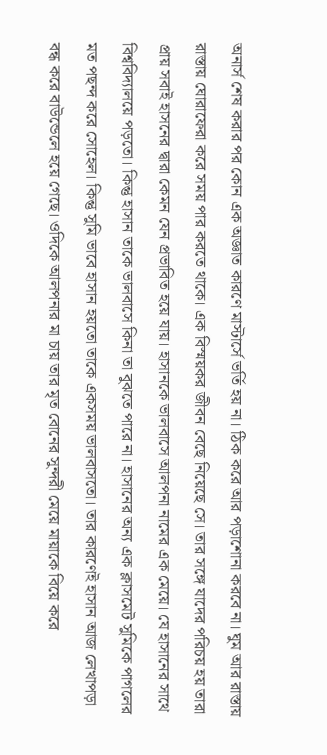অনার্স শেষ করার পর কোন এক অজ্ঞাত কারণে মাস্টার্সে ভর্তি হয় না। ঠিক করে আর পড়াশোনা করবে না। ঘুম আর রাস্তায় রাস্তায় ঘোরাফেরা করে সময় পার করতে থাকে। এক বিস্ময়কর জীবন বেছে নিয়েছে সে। তার সঙ্গে যাদের পরিচয় হয় তারা প্রায় সবাই হাসনের দ্বারা কেমন যেন প্রভাবিত হয়ে যায়। হাসানকে ভালবাসে আলপনা নামের এক মেয়ে। যে হাসানের সাথে বিশ্ববিদ্যালয়ে পড়তো। কিন্তু হাসান তাকে ভালবাসে কিনা তা বুঝতে পারে না। হাসানের অন্য এক ক্লাসমেট সুমিকে পাগলের মত পছন্দ করে সোহেল। কিন্তু সুমি ভাবে হাসান হয়তো তাকে একসময় ভালবাসতো। তার কারণেই হাসান আজ লেখাপড়া বন্ধ করে বাউন্ডেলে হয়ে গেছে। ওদিকে আলপনার মা চায় তার মৃত বোনের সুন্দরী মেয়ে মায়াকে বিয়ে করে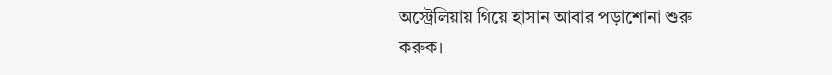অস্ট্রেলিয়ায় গিয়ে হাসান আবার পড়াশোনা শুরু করুক।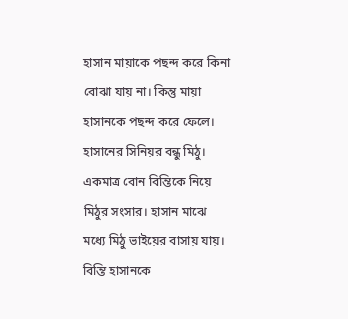হাসান মায়াকে পছন্দ করে কিনা বোঝা যায় না। কিন্তু মায়া হাসানকে পছন্দ করে ফেলে। হাসানের সিনিয়র বন্ধু মিঠু। একমাত্র বোন বিন্তিকে নিয়ে মিঠুর সংসার। হাসান মাঝে মধ্যে মিঠু ভাইয়ের বাসায় যায়। বিন্তি হাসানকে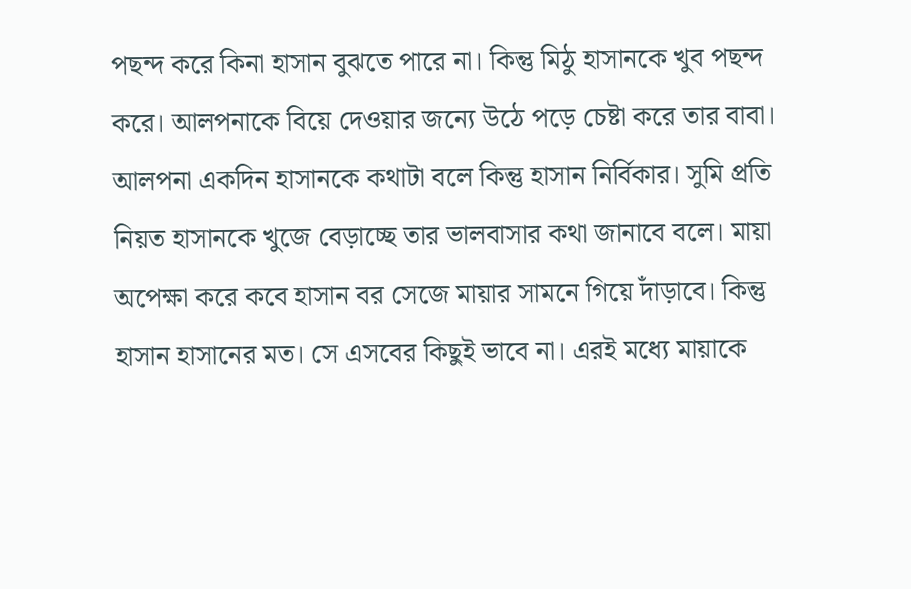পছন্দ করে কিনা হাসান বুঝতে পারে না। কিন্তু মিঠু হাসানকে খুব পছন্দ করে। আলপনাকে বিয়ে দেওয়ার জন্যে উঠে পড়ে চেষ্টা করে তার বাবা। আলপনা একদিন হাসানকে কথাটা বলে কিন্তু হাসান নির্বিকার। সুমি প্রতি নিয়ত হাসানকে খুজে বেড়াচ্ছে তার ভালবাসার কথা জানাবে বলে। মায়া অপেক্ষা করে কবে হাসান বর সেজে মায়ার সামনে গিয়ে দাঁড়াবে। কিন্তু হাসান হাসানের মত। সে এসবের কিছুই ভাবে না। এরই মধ্যে মায়াকে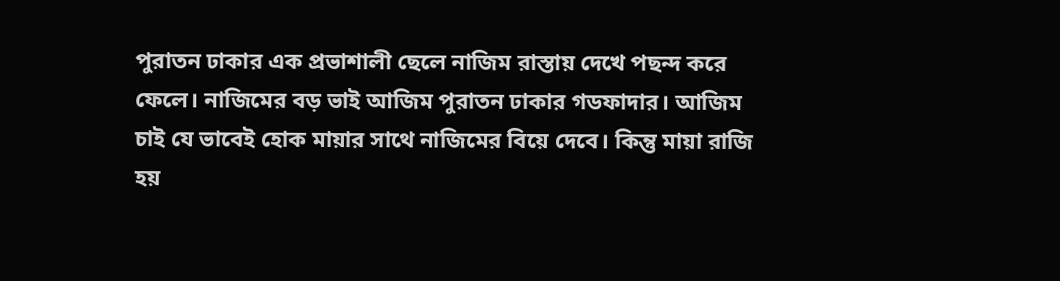পুরাতন ঢাকার এক প্রভাশালী ছেলে নাজিম রাস্তায় দেখে পছন্দ করে ফেলে। নাজিমের বড় ভাই আজিম পুরাতন ঢাকার গডফাদার। আজিম চাই যে ভাবেই হোক মায়ার সাথে নাজিমের বিয়ে দেবে। কিন্তু মায়া রাজি হয়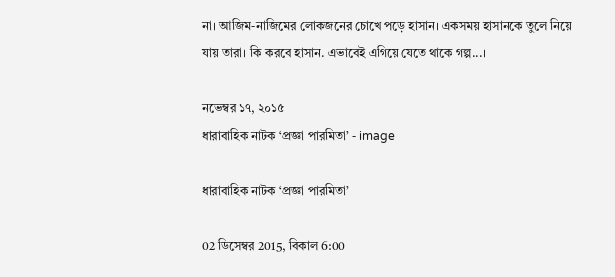না। আজিম-নাজিমের লোকজনের চোখে পড়ে হাসান। একসময় হাসানকে তুলে নিয়ে যায় তারা। কি করবে হাসান. এভাবেই এগিয়ে যেতে থাকে গল্প...।

নভেম্বর ১৭, ২০১৫
ধারাবাহিক নাটক ‘প্রজ্ঞা পারমিতা’ - image

ধারাবাহিক নাটক ‘প্রজ্ঞা পারমিতা’

02 ডিসেম্বর 2015, বিকাল 6:00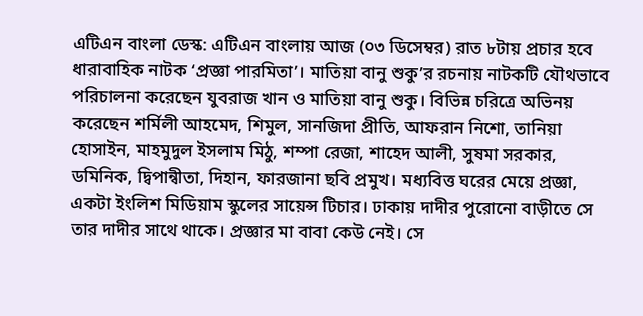এটিএন বাংলা ডেস্ক: এটিএন বাংলায় আজ (০৩ ডিসেম্বর) রাত ৮টায় প্রচার হবে ধারাবাহিক নাটক ‘প্রজ্ঞা পারমিতা’। মাতিয়া বানু শুকু’র রচনায় নাটকটি যৌথভাবে পরিচালনা করেছেন যুবরাজ খান ও মাতিয়া বানু শুকু। বিভিন্ন চরিত্রে অভিনয় করেছেন শর্মিলী আহমেদ, শিমুল, সানজিদা প্রীতি, আফরান নিশো, তানিয়া হোসাইন, মাহমুদুল ইসলাম মিঠু, শম্পা রেজা, শাহেদ আলী, সুষমা সরকার, ডমিনিক, দ্বিপান্বীতা, দিহান, ফারজানা ছবি প্রমুখ। মধ্যবিত্ত ঘরের মেয়ে প্রজ্ঞা, একটা ইংলিশ মিডিয়াম স্কুলের সায়েন্স টিচার। ঢাকায় দাদীর পুরোনো বাড়ীতে সে তার দাদীর সাথে থাকে। প্রজ্ঞার মা বাবা কেউ নেই। সে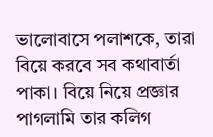ভালোবাসে পলাশকে, তারা বিয়ে করবে সব কথাবার্তা পাকা। বিয়ে নিয়ে প্রজ্ঞার পাগলামি তার কলিগ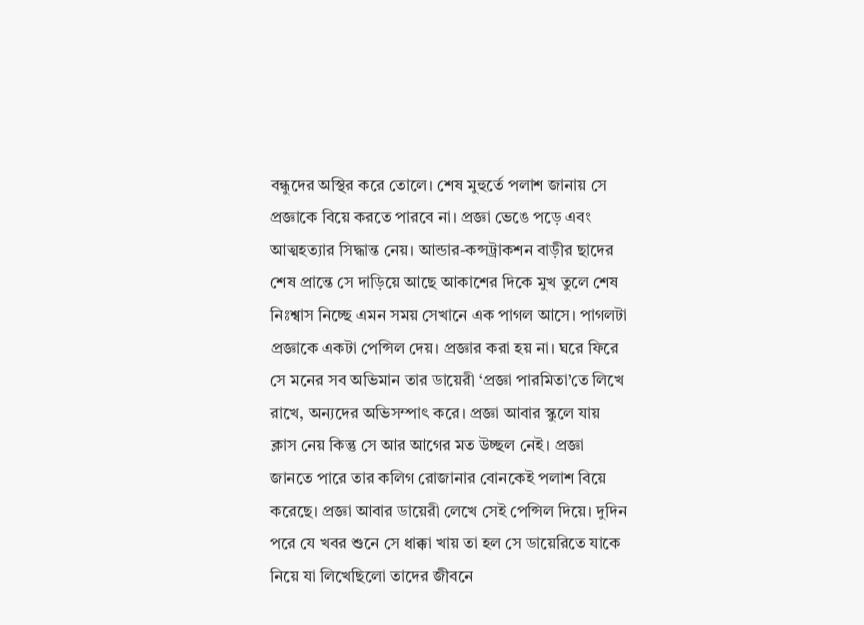বন্ধুদের অস্থির করে তোলে। শেষ মুহুর্তে পলাশ জানায় সে প্রজ্ঞাকে বিয়ে করতে পারবে না। প্রজ্ঞা ভেঙে পড়ে এবং আত্মহত্যার সিদ্ধান্ত নেয়। আন্ডার-কন্সট্রাকশন বাড়ীর ছাদের শেষ প্রান্তে সে দাড়িয়ে আছে আকাশের দিকে মুখ তুলে শেষ নিঃশ্বাস নিচ্ছে এমন সময় সেখানে এক পাগল আসে। পাগলটা প্রজ্ঞাকে একটা পেন্সিল দেয়। প্রজ্ঞার করা হয় না। ঘরে ফিরে সে মনের সব অভিমান তার ডায়েরী ‘প্রজ্ঞা পারমিতা’তে লিখে রাখে, অন্যদের অভিসম্পাৎ করে। প্রজ্ঞা আবার স্কুলে যায় ক্লাস নেয় কিন্তু সে আর আগের মত উচ্ছল নেই। প্রজ্ঞা জানতে পারে তার কলিগ রোজানার বোনকেই পলাশ বিয়ে করেছে। প্রজ্ঞা আবার ডায়েরী লেখে সেই পেন্সিল দিয়ে। দুদিন পরে যে খবর শুনে সে ধাক্কা খায় তা হল সে ডায়েরিতে যাকে নিয়ে যা লিখেছিলো তাদের জীবনে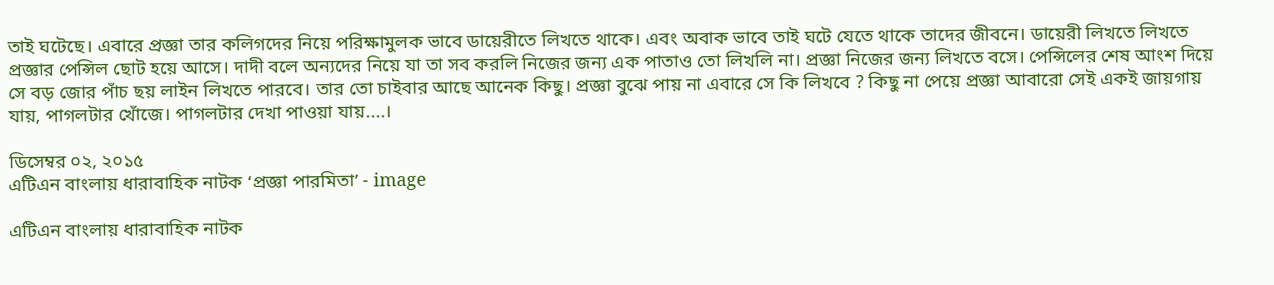তাই ঘটেছে। এবারে প্রজ্ঞা তার কলিগদের নিয়ে পরিক্ষামুলক ভাবে ডায়েরীতে লিখতে থাকে। এবং অবাক ভাবে তাই ঘটে যেতে থাকে তাদের জীবনে। ডায়েরী লিখতে লিখতে প্রজ্ঞার পেন্সিল ছোট হয়ে আসে। দাদী বলে অন্যদের নিয়ে যা তা সব করলি নিজের জন্য এক পাতাও তো লিখলি না। প্রজ্ঞা নিজের জন্য লিখতে বসে। পেন্সিলের শেষ আংশ দিয়ে সে বড় জোর পাঁচ ছয় লাইন লিখতে পারবে। তার তো চাইবার আছে আনেক কিছু। প্রজ্ঞা বুঝে পায় না এবারে সে কি লিখবে ? কিছু না পেয়ে প্রজ্ঞা আবারো সেই একই জায়গায় যায়, পাগলটার খোঁজে। পাগলটার দেখা পাওয়া যায়....।

ডিসেম্বর ০২, ২০১৫
এটিএন বাংলায় ধারাবাহিক নাটক ‘প্রজ্ঞা পারমিতা’ - image

এটিএন বাংলায় ধারাবাহিক নাটক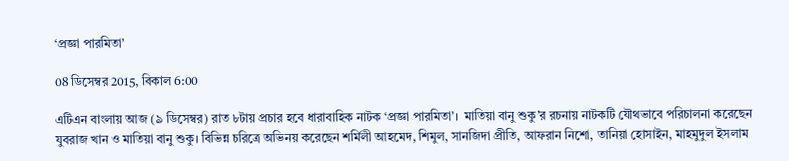‘প্রজ্ঞা পারমিতা’

08 ডিসেম্বর 2015, বিকাল 6:00

এটিএন বাংলায় আজ (৯ ডিসেম্বর) রাত ৮টায় প্রচার হবে ধারাবাহিক নাটক ‘প্রজ্ঞা পারমিতা’।  মাতিয়া বানু শুকু’র রচনায় নাটকটি যৌথভাবে পরিচালনা করেছেন যুবরাজ খান ও মাতিয়া বানু শুকু। বিভিন্ন চরিত্রে অভিনয় করেছেন শর্মিলী আহমেদ, শিমুল, সানজিদা প্রীতি, আফরান নিশো, তানিয়া হোসাইন, মাহমুদুল ইসলাম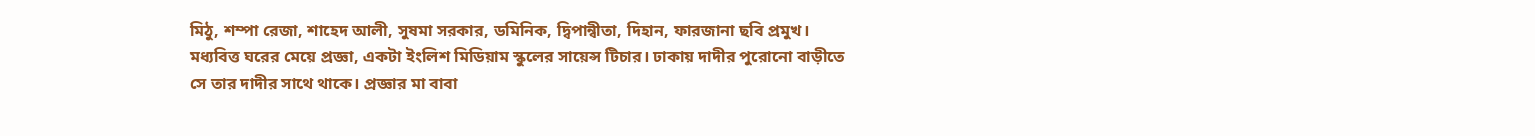মিঠু, শম্পা রেজা, শাহেদ আলী, সুষমা সরকার, ডমিনিক, দ্বিপান্বীতা, দিহান, ফারজানা ছবি প্রমুখ। মধ্যবিত্ত ঘরের মেয়ে প্রজ্ঞা, একটা ইংলিশ মিডিয়াম স্কুলের সায়েন্স টিচার। ঢাকায় দাদীর পুরোনো বাড়ীতে সে তার দাদীর সাথে থাকে। প্রজ্ঞার মা বাবা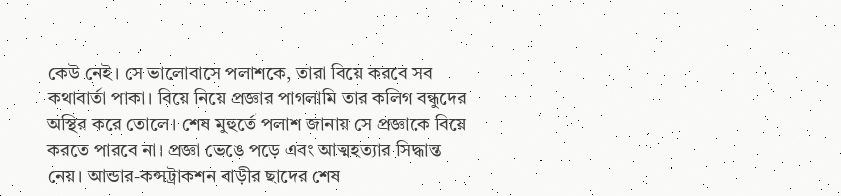কেউ নেই। সে ভালোবাসে পলাশকে, তারা বিয়ে করবে সব কথাবার্তা পাকা। বিয়ে নিয়ে প্রজ্ঞার পাগলামি তার কলিগ বন্ধুদের অস্থির করে তোলে। শেষ মুহুর্তে পলাশ জানায় সে প্রজ্ঞাকে বিয়ে করতে পারবে না। প্রজ্ঞা ভেঙে পড়ে এবং আত্মহত্যার সিদ্ধান্ত নেয়। আন্ডার-কন্সট্রাকশন বাড়ীর ছাদের শেষ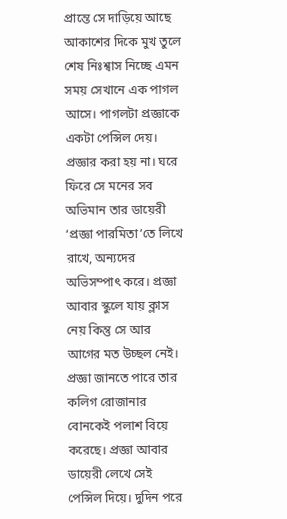প্রান্তে সে দাড়িয়ে আছে আকাশের দিকে মুখ তুলে শেষ নিঃশ্বাস নিচ্ছে এমন সময় সেখানে এক পাগল আসে। পাগলটা প্রজ্ঞাকে একটা পেন্সিল দেয়। প্রজ্ঞার করা হয় না। ঘরে ফিরে সে মনের সব অভিমান তার ডায়েরী ‘প্রজ্ঞা পারমিতা’তে লিখে রাখে, অন্যদের অভিসম্পাৎ করে। প্রজ্ঞা আবার স্কুলে যায় ক্লাস নেয় কিন্তু সে আর আগের মত উচ্ছল নেই। প্রজ্ঞা জানতে পারে তার কলিগ রোজানার বোনকেই পলাশ বিয়ে করেছে। প্রজ্ঞা আবার ডায়েরী লেখে সেই পেন্সিল দিয়ে। দুদিন পরে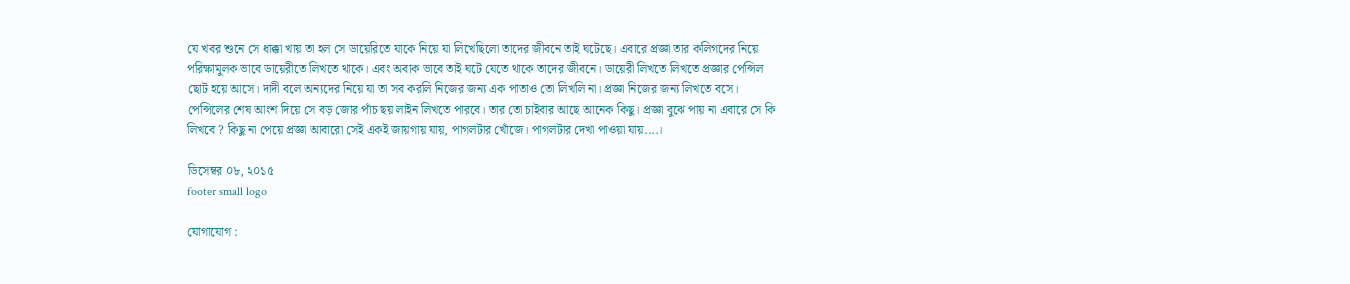যে খবর শুনে সে ধাক্কা খায় তা হল সে ডায়েরিতে যাকে নিয়ে যা লিখেছিলো তাদের জীবনে তাই ঘটেছে। এবারে প্রজ্ঞা তার কলিগদের নিয়ে পরিক্ষামুলক ভাবে ডায়েরীতে লিখতে থাকে। এবং অবাক ভাবে তাই ঘটে যেতে থাকে তাদের জীবনে। ডায়েরী লিখতে লিখতে প্রজ্ঞার পেন্সিল ছোট হয়ে আসে। দাদী বলে অন্যদের নিয়ে যা তা সব করলি নিজের জন্য এক পাতাও তো লিখলি না। প্রজ্ঞা নিজের জন্য লিখতে বসে। পেন্সিলের শেষ আংশ দিয়ে সে বড় জোর পাঁচ ছয় লাইন লিখতে পারবে। তার তো চাইবার আছে আনেক কিছু। প্রজ্ঞা বুঝে পায় না এবারে সে কি লিখবে ? কিছু না পেয়ে প্রজ্ঞা আবারো সেই একই জায়গায় যায়, পাগলটার খোঁজে। পাগলটার দেখা পাওয়া যায়....।

ডিসেম্বর ০৮, ২০১৫
footer small logo

যোগাযোগ :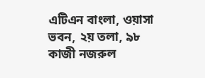এটিএন বাংলা, ওয়াসা ভবন, ২য় তলা, ৯৮ কাজী নজরুল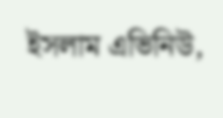ইসলাম এভিনিউ,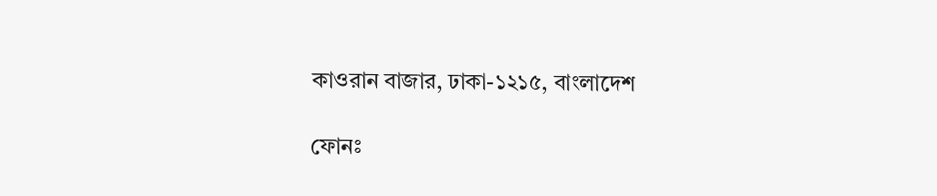কাওরান বাজার, ঢাকা-১২১৫, বাংলাদেশ

ফোনঃ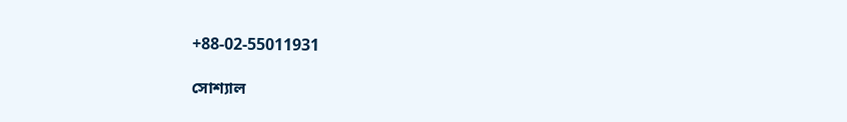+88-02-55011931

সোশ্যাল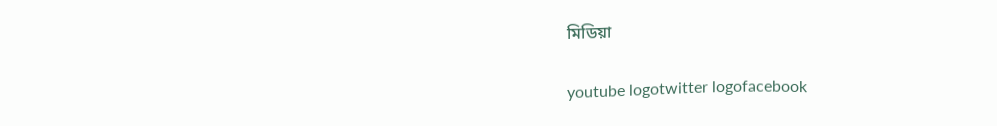মিডিয়া

youtube logotwitter logofacebook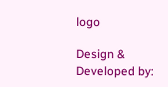logo

Design & Developed by: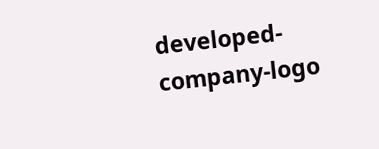developed-company-logo